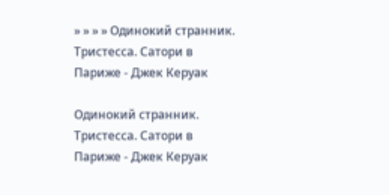» » » » Одинокий странник. Тристесса. Сатори в Париже - Джек Керуак

Одинокий странник. Тристесса. Сатори в Париже - Джек Керуак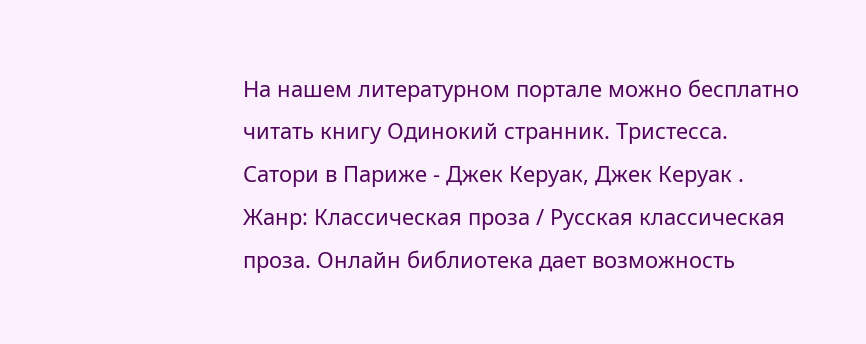На нашем литературном портале можно бесплатно читать книгу Одинокий странник. Тристесса. Сатори в Париже - Джек Керуак, Джек Керуак . Жанр: Классическая проза / Русская классическая проза. Онлайн библиотека дает возможность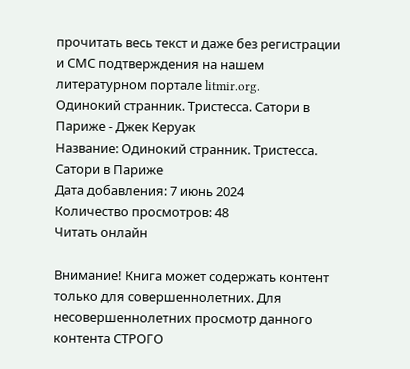прочитать весь текст и даже без регистрации и СМС подтверждения на нашем литературном портале litmir.org.
Одинокий странник. Тристесса. Сатори в Париже - Джек Керуак
Название: Одинокий странник. Тристесса. Сатори в Париже
Дата добавления: 7 июнь 2024
Количество просмотров: 48
Читать онлайн

Внимание! Книга может содержать контент только для совершеннолетних. Для несовершеннолетних просмотр данного контента СТРОГО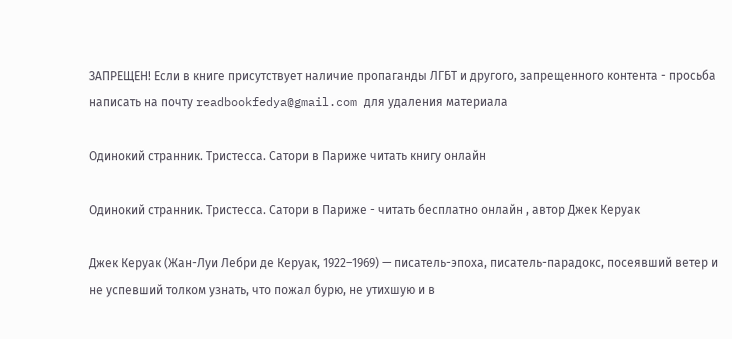ЗАПРЕЩЕН! Если в книге присутствует наличие пропаганды ЛГБТ и другого, запрещенного контента - просьба написать на почту readbookfedya@gmail.com для удаления материала

Одинокий странник. Тристесса. Сатори в Париже читать книгу онлайн

Одинокий странник. Тристесса. Сатори в Париже - читать бесплатно онлайн , автор Джек Керуак

Джек Керуак (Жан-Луи Лебри де Керуак, 1922–1969) — писатель-эпоха, писатель-парадокс, посеявший ветер и не успевший толком узнать, что пожал бурю, не утихшую и в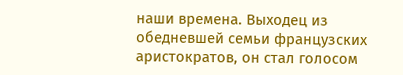наши времена. Выходец из обедневшей семьи французских аристократов, он стал голосом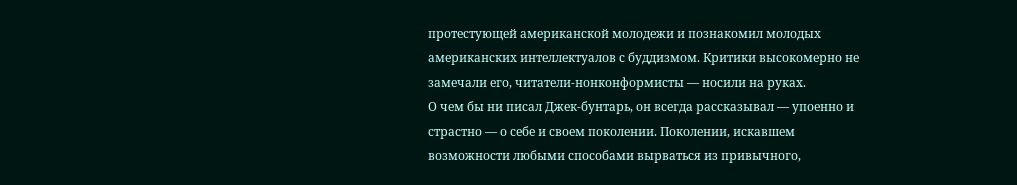протестующей американской молодежи и познакомил молодых американских интеллектуалов с буддизмом. Критики высокомерно не замечали его, читатели-нонконформисты — носили на руках.
О чем бы ни писал Джек-бунтарь, он всегда рассказывал — упоенно и страстно — о себе и своем поколении. Поколении, искавшем возможности любыми способами вырваться из привычного,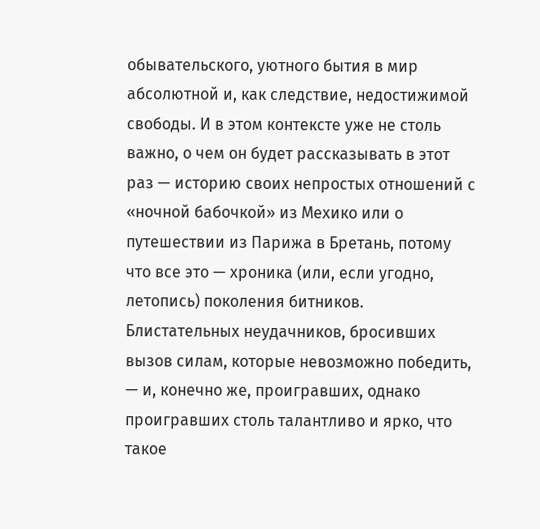обывательского, уютного бытия в мир абсолютной и, как следствие, недостижимой свободы. И в этом контексте уже не столь важно, о чем он будет рассказывать в этот раз — историю своих непростых отношений с «ночной бабочкой» из Мехико или о путешествии из Парижа в Бретань, потому что все это — хроника (или, если угодно, летопись) поколения битников. Блистательных неудачников, бросивших вызов силам, которые невозможно победить, — и, конечно же, проигравших, однако проигравших столь талантливо и ярко, что такое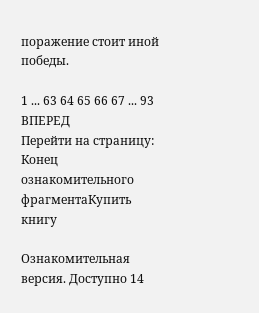поражение стоит иной победы.

1 ... 63 64 65 66 67 ... 93 ВПЕРЕД
Перейти на страницу:
Конец ознакомительного фрагментаКупить книгу

Ознакомительная версия. Доступно 14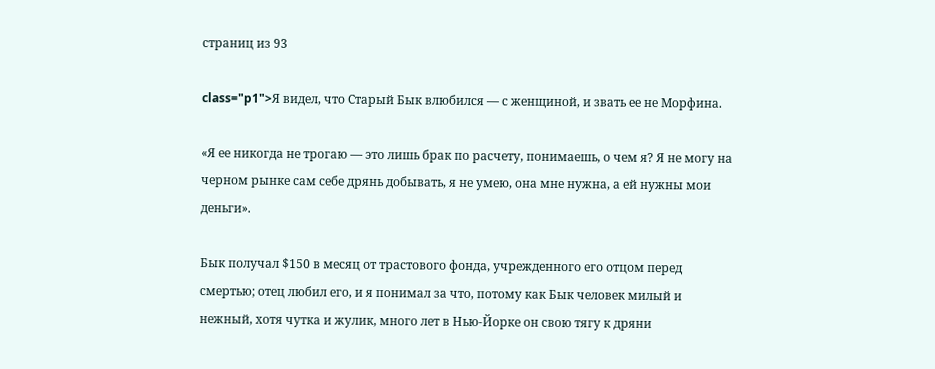страниц из 93

class="p1">Я видел, что Старый Бык влюбился — с женщиной, и звать ее не Морфина.

«Я ее никогда не трогаю — это лишь брак по расчету, понимаешь, о чем я? Я не могу на черном рынке сам себе дрянь добывать, я не умею, она мне нужна, а ей нужны мои деньги».

Бык получал $150 в месяц от трастового фонда, учрежденного его отцом перед смертью; отец любил его, и я понимал за что, потому как Бык человек милый и нежный, хотя чутка и жулик, много лет в Нью-Йорке он свою тягу к дряни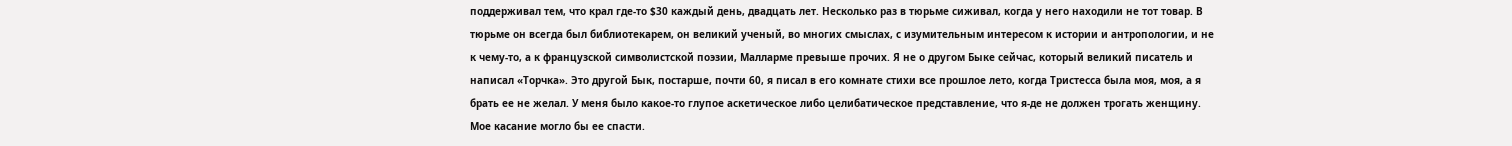поддерживал тем, что крал где-то $30 каждый день, двадцать лет. Несколько раз в тюрьме сиживал, когда у него находили не тот товар. В тюрьме он всегда был библиотекарем, он великий ученый, во многих смыслах, с изумительным интересом к истории и антропологии, и не к чему-то, а к французской символистской поэзии, Малларме превыше прочих. Я не о другом Быке сейчас, который великий писатель и написал «Торчка». Это другой Бык, постарше, почти 60, я писал в его комнате стихи все прошлое лето, когда Тристесса была моя, моя, а я брать ее не желал. У меня было какое-то глупое аскетическое либо целибатическое представление, что я-де не должен трогать женщину. Мое касание могло бы ее спасти.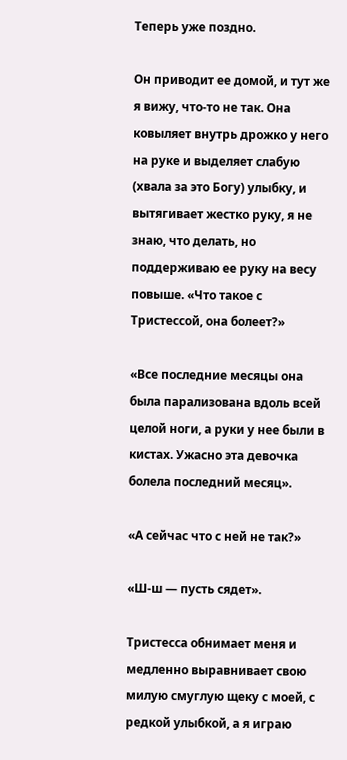Теперь уже поздно.

Он приводит ее домой, и тут же я вижу, что-то не так. Она ковыляет внутрь дрожко у него на руке и выделяет слабую (хвала за это Богу) улыбку, и вытягивает жестко руку, я не знаю, что делать, но поддерживаю ее руку на весу повыше. «Что такое с Тристессой, она болеет?»

«Все последние месяцы она была парализована вдоль всей целой ноги, а руки у нее были в кистах. Ужасно эта девочка болела последний месяц».

«А сейчас что с ней не так?»

«Ш-ш — пусть сядет».

Тристесса обнимает меня и медленно выравнивает свою милую смуглую щеку с моей, с редкой улыбкой, а я играю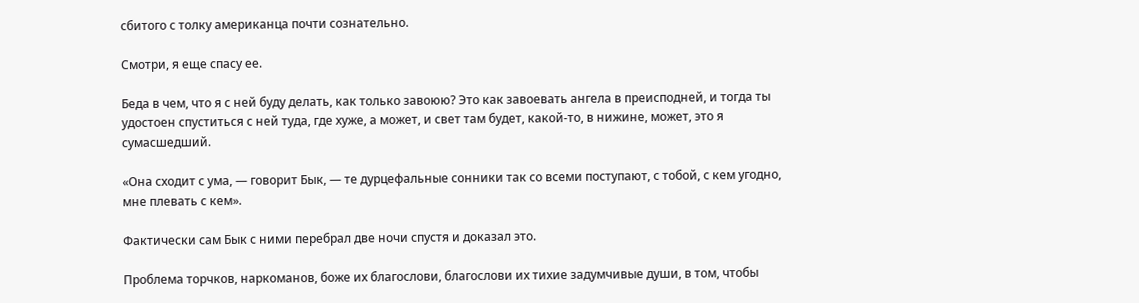сбитого с толку американца почти сознательно.

Смотри, я еще спасу ее.

Беда в чем, что я с ней буду делать, как только завоюю? Это как завоевать ангела в преисподней, и тогда ты удостоен спуститься с ней туда, где хуже, а может, и свет там будет, какой-то, в нижине, может, это я сумасшедший.

«Она сходит с ума, — говорит Бык, — те дурцефальные сонники так со всеми поступают, с тобой, с кем угодно, мне плевать с кем».

Фактически сам Бык с ними перебрал две ночи спустя и доказал это.

Проблема торчков, наркоманов, боже их благослови, благослови их тихие задумчивые души, в том, чтобы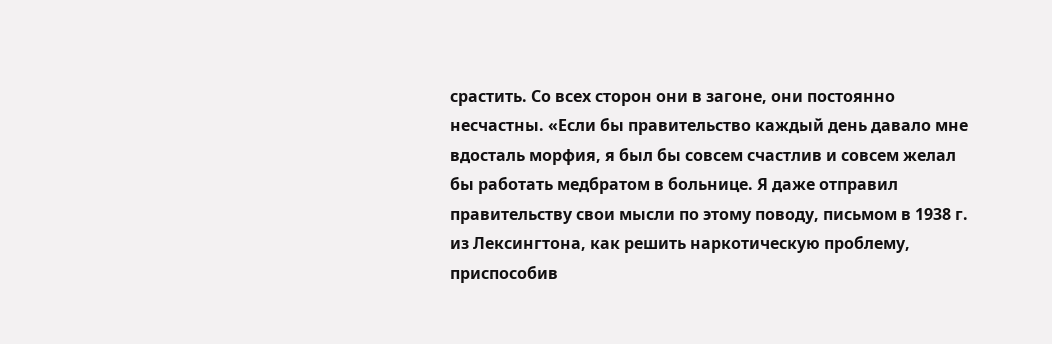срастить. Со всех сторон они в загоне, они постоянно несчастны. «Если бы правительство каждый день давало мне вдосталь морфия, я был бы совсем счастлив и совсем желал бы работать медбратом в больнице. Я даже отправил правительству свои мысли по этому поводу, письмом в 1938 г. из Лексингтона, как решить наркотическую проблему, приспособив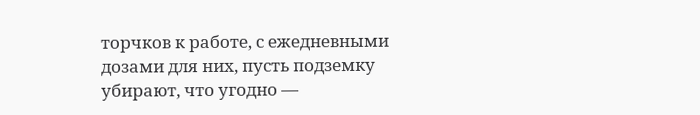торчков к работе, с ежедневными дозами для них, пусть подземку убирают, что угодно —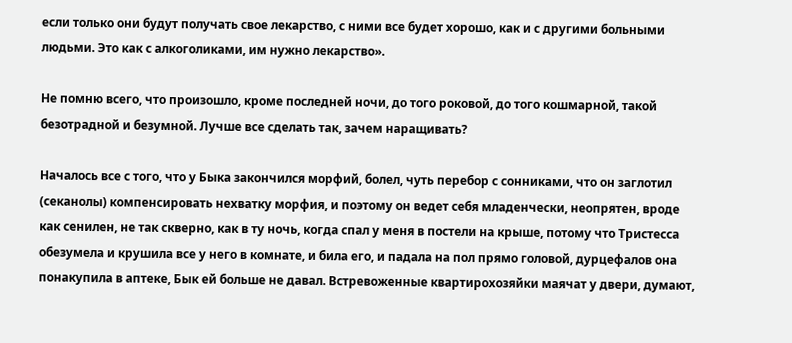если только они будут получать свое лекарство, с ними все будет хорошо, как и с другими больными людьми. Это как с алкоголиками, им нужно лекарство».

Не помню всего, что произошло, кроме последней ночи, до того роковой, до того кошмарной, такой безотрадной и безумной. Лучше все сделать так, зачем наращивать?

Началось все с того, что у Быка закончился морфий, болел, чуть перебор с сонниками, что он заглотил (секанолы) компенсировать нехватку морфия, и поэтому он ведет себя младенчески, неопрятен, вроде как сенилен, не так скверно, как в ту ночь, когда спал у меня в постели на крыше, потому что Тристесса обезумела и крушила все у него в комнате, и била его, и падала на пол прямо головой, дурцефалов она понакупила в аптеке, Бык ей больше не давал. Встревоженные квартирохозяйки маячат у двери, думают,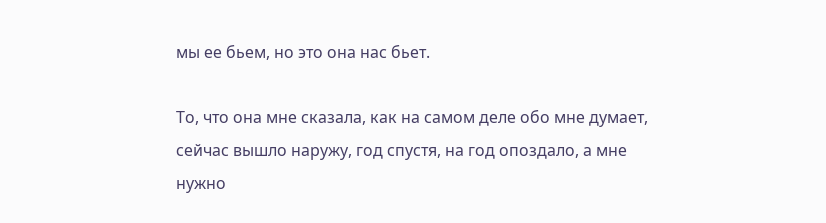мы ее бьем, но это она нас бьет.

То, что она мне сказала, как на самом деле обо мне думает, сейчас вышло наружу, год спустя, на год опоздало, а мне нужно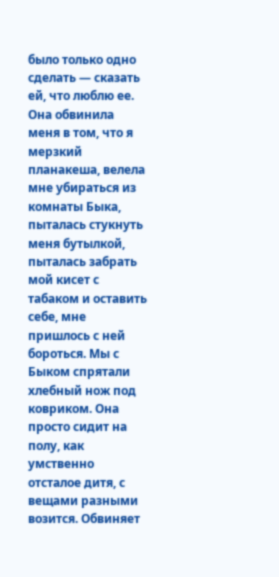было только одно сделать — сказать ей, что люблю ее. Она обвинила меня в том, что я мерзкий планакеша, велела мне убираться из комнаты Быка, пыталась стукнуть меня бутылкой, пыталась забрать мой кисет с табаком и оставить себе, мне пришлось с ней бороться. Мы с Быком спрятали хлебный нож под ковриком. Она просто сидит на полу, как умственно отсталое дитя, с вещами разными возится. Обвиняет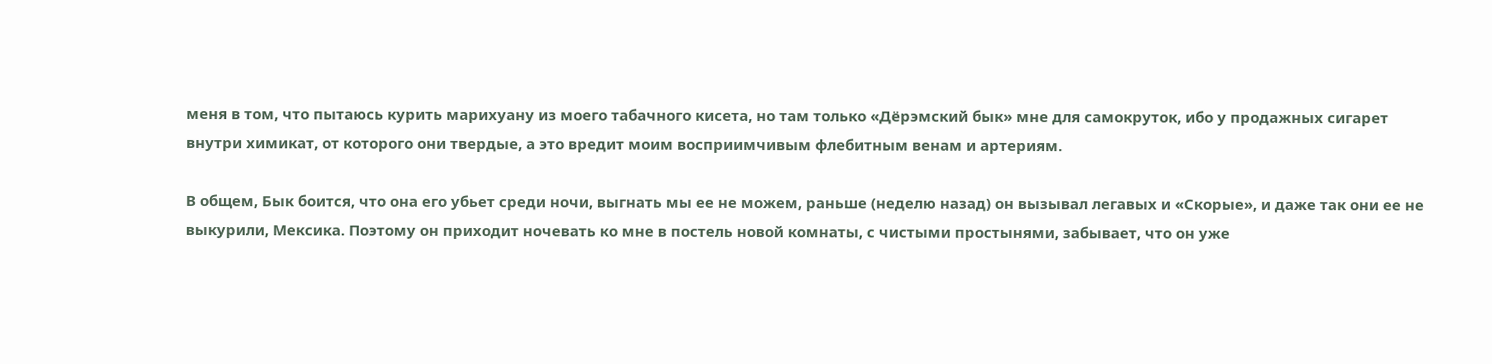меня в том, что пытаюсь курить марихуану из моего табачного кисета, но там только «Дёрэмский бык» мне для самокруток, ибо у продажных сигарет внутри химикат, от которого они твердые, а это вредит моим восприимчивым флебитным венам и артериям.

В общем, Бык боится, что она его убьет среди ночи, выгнать мы ее не можем, раньше (неделю назад) он вызывал легавых и «Скорые», и даже так они ее не выкурили, Мексика. Поэтому он приходит ночевать ко мне в постель новой комнаты, с чистыми простынями, забывает, что он уже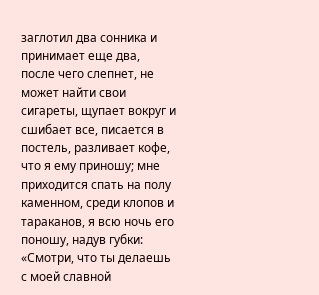заглотил два сонника и принимает еще два, после чего слепнет, не может найти свои сигареты, щупает вокруг и сшибает все, писается в постель, разливает кофе, что я ему приношу; мне приходится спать на полу каменном, среди клопов и тараканов, я всю ночь его поношу, надув губки: «Смотри, что ты делаешь с моей славной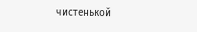чистенькой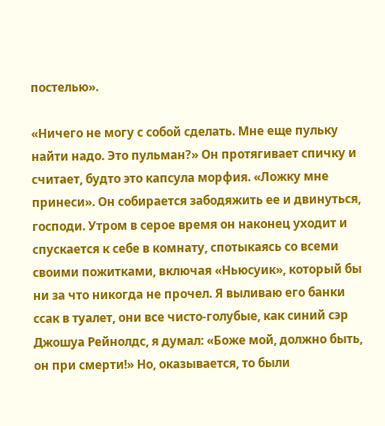постелью».

«Ничего не могу с собой сделать. Мне еще пульку найти надо. Это пульман?» Он протягивает спичку и считает, будто это капсула морфия. «Ложку мне принеси». Он собирается забодяжить ее и двинуться, господи. Утром в серое время он наконец уходит и спускается к себе в комнату, спотыкаясь со всеми своими пожитками, включая «Ньюсуик», который бы ни за что никогда не прочел. Я выливаю его банки ссак в туалет, они все чисто-голубые, как синий сэр Джошуа Рейнолдс, я думал: «Боже мой, должно быть, он при смерти!» Но, оказывается, то были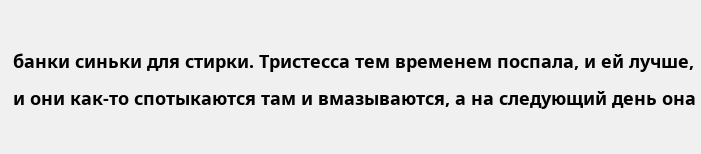банки синьки для стирки. Тристесса тем временем поспала, и ей лучше, и они как-то спотыкаются там и вмазываются, а на следующий день она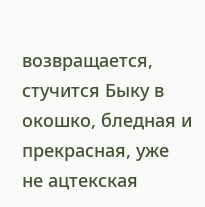возвращается, стучится Быку в окошко, бледная и прекрасная, уже не ацтекская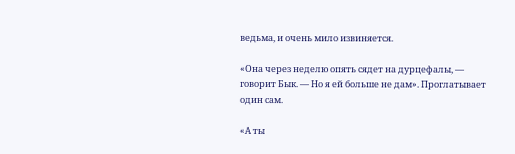ведьма, и очень мило извиняется.

«Она через неделю опять сядет на дурцефалы, — говорит Бык. — Но я ей больше не дам». Проглатывает один сам.

«А ты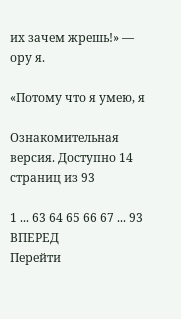их зачем жрешь!» — ору я.

«Потому что я умею, я

Ознакомительная версия. Доступно 14 страниц из 93

1 ... 63 64 65 66 67 ... 93 ВПЕРЕД
Перейти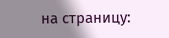на страницу: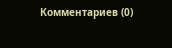Комментариев (0)